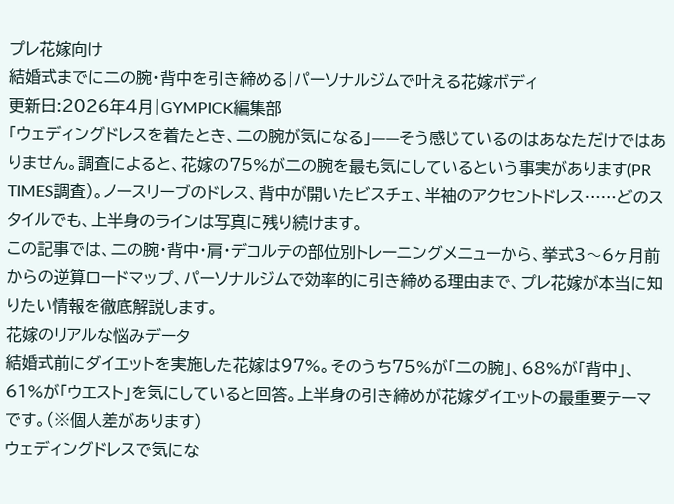プレ花嫁向け
結婚式までに二の腕・背中を引き締める|パーソナルジムで叶える花嫁ボディ
更新日:2026年4月|GYMPICK編集部
「ウェディングドレスを着たとき、二の腕が気になる」——そう感じているのはあなただけではありません。調査によると、花嫁の75%が二の腕を最も気にしているという事実があります(PR TIMES調査)。ノースリーブのドレス、背中が開いたビスチェ、半袖のアクセントドレス……どのスタイルでも、上半身のラインは写真に残り続けます。
この記事では、二の腕・背中・肩・デコルテの部位別トレーニングメニューから、挙式3〜6ヶ月前からの逆算ロードマップ、パーソナルジムで効率的に引き締める理由まで、プレ花嫁が本当に知りたい情報を徹底解説します。
花嫁のリアルな悩みデータ
結婚式前にダイエットを実施した花嫁は97%。そのうち75%が「二の腕」、68%が「背中」、61%が「ウエスト」を気にしていると回答。上半身の引き締めが花嫁ダイエットの最重要テーマです。(※個人差があります)
ウェディングドレスで気にな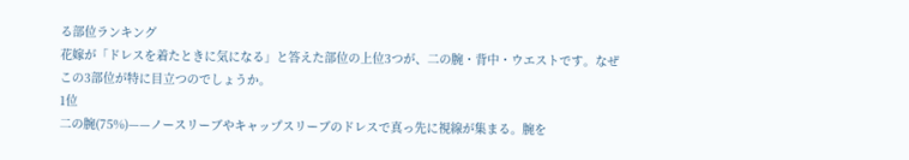る部位ランキング
花嫁が「ドレスを着たときに気になる」と答えた部位の上位3つが、二の腕・背中・ウエストです。なぜこの3部位が特に目立つのでしょうか。
1位
二の腕(75%)——ノースリーブやキャップスリーブのドレスで真っ先に視線が集まる。腕を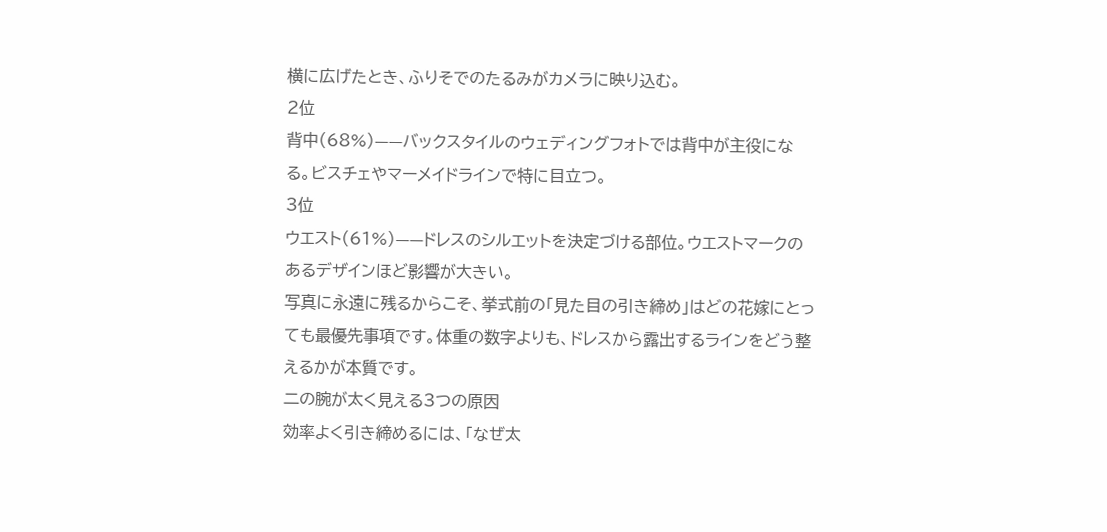横に広げたとき、ふりそでのたるみがカメラに映り込む。
2位
背中(68%)——バックスタイルのウェディングフォトでは背中が主役になる。ビスチェやマーメイドラインで特に目立つ。
3位
ウエスト(61%)——ドレスのシルエットを決定づける部位。ウエストマークのあるデザインほど影響が大きい。
写真に永遠に残るからこそ、挙式前の「見た目の引き締め」はどの花嫁にとっても最優先事項です。体重の数字よりも、ドレスから露出するラインをどう整えるかが本質です。
二の腕が太く見える3つの原因
効率よく引き締めるには、「なぜ太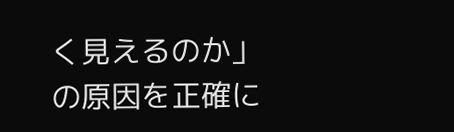く見えるのか」の原因を正確に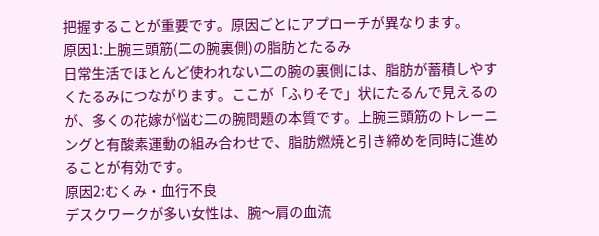把握することが重要です。原因ごとにアプローチが異なります。
原因1:上腕三頭筋(二の腕裏側)の脂肪とたるみ
日常生活でほとんど使われない二の腕の裏側には、脂肪が蓄積しやすくたるみにつながります。ここが「ふりそで」状にたるんで見えるのが、多くの花嫁が悩む二の腕問題の本質です。上腕三頭筋のトレーニングと有酸素運動の組み合わせで、脂肪燃焼と引き締めを同時に進めることが有効です。
原因2:むくみ・血行不良
デスクワークが多い女性は、腕〜肩の血流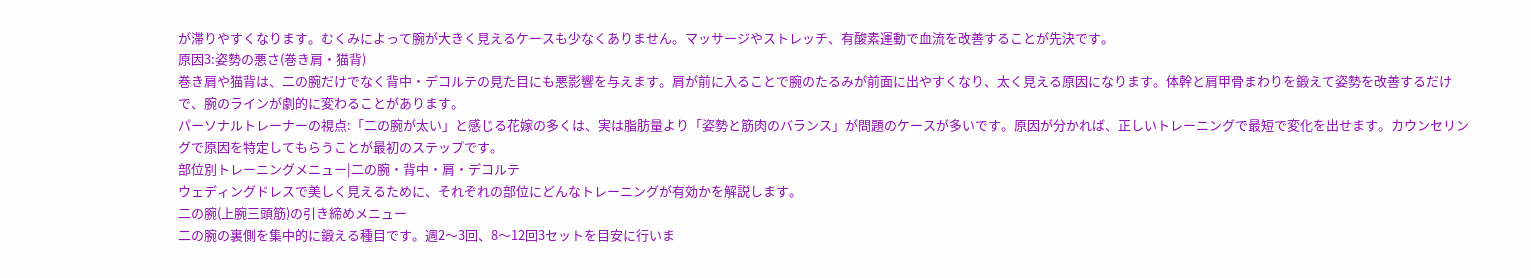が滞りやすくなります。むくみによって腕が大きく見えるケースも少なくありません。マッサージやストレッチ、有酸素運動で血流を改善することが先決です。
原因3:姿勢の悪さ(巻き肩・猫背)
巻き肩や猫背は、二の腕だけでなく背中・デコルテの見た目にも悪影響を与えます。肩が前に入ることで腕のたるみが前面に出やすくなり、太く見える原因になります。体幹と肩甲骨まわりを鍛えて姿勢を改善するだけで、腕のラインが劇的に変わることがあります。
パーソナルトレーナーの視点:「二の腕が太い」と感じる花嫁の多くは、実は脂肪量より「姿勢と筋肉のバランス」が問題のケースが多いです。原因が分かれば、正しいトレーニングで最短で変化を出せます。カウンセリングで原因を特定してもらうことが最初のステップです。
部位別トレーニングメニュー|二の腕・背中・肩・デコルテ
ウェディングドレスで美しく見えるために、それぞれの部位にどんなトレーニングが有効かを解説します。
二の腕(上腕三頭筋)の引き締めメニュー
二の腕の裏側を集中的に鍛える種目です。週2〜3回、8〜12回3セットを目安に行いま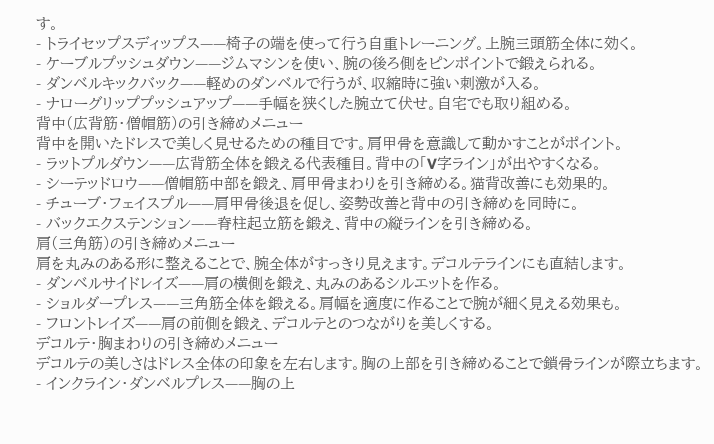す。
- トライセップスディップス——椅子の端を使って行う自重トレーニング。上腕三頭筋全体に効く。
- ケーブルプッシュダウン——ジムマシンを使い、腕の後ろ側をピンポイントで鍛えられる。
- ダンベルキックバック——軽めのダンベルで行うが、収縮時に強い刺激が入る。
- ナローグリッププッシュアップ——手幅を狭くした腕立て伏せ。自宅でも取り組める。
背中(広背筋・僧帽筋)の引き締めメニュー
背中を開いたドレスで美しく見せるための種目です。肩甲骨を意識して動かすことがポイント。
- ラットプルダウン——広背筋全体を鍛える代表種目。背中の「V字ライン」が出やすくなる。
- シーテッドロウ——僧帽筋中部を鍛え、肩甲骨まわりを引き締める。猫背改善にも効果的。
- チューブ・フェイスプル——肩甲骨後退を促し、姿勢改善と背中の引き締めを同時に。
- バックエクステンション——脊柱起立筋を鍛え、背中の縦ラインを引き締める。
肩(三角筋)の引き締めメニュー
肩を丸みのある形に整えることで、腕全体がすっきり見えます。デコルテラインにも直結します。
- ダンベルサイドレイズ——肩の横側を鍛え、丸みのあるシルエットを作る。
- ショルダープレス——三角筋全体を鍛える。肩幅を適度に作ることで腕が細く見える効果も。
- フロントレイズ——肩の前側を鍛え、デコルテとのつながりを美しくする。
デコルテ・胸まわりの引き締めメニュー
デコルテの美しさはドレス全体の印象を左右します。胸の上部を引き締めることで鎖骨ラインが際立ちます。
- インクライン・ダンベルプレス——胸の上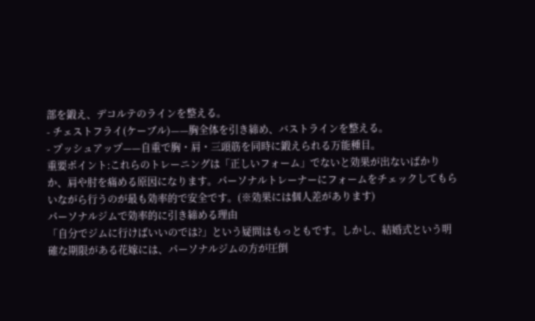部を鍛え、デコルテのラインを整える。
- チェストフライ(ケーブル)——胸全体を引き締め、バストラインを整える。
- プッシュアップ——自重で胸・肩・三頭筋を同時に鍛えられる万能種目。
重要ポイント:これらのトレーニングは「正しいフォーム」でないと効果が出ないばかりか、肩や肘を痛める原因になります。パーソナルトレーナーにフォームをチェックしてもらいながら行うのが最も効率的で安全です。(※効果には個人差があります)
パーソナルジムで効率的に引き締める理由
「自分でジムに行けばいいのでは?」という疑問はもっともです。しかし、結婚式という明確な期限がある花嫁には、パーソナルジムの方が圧倒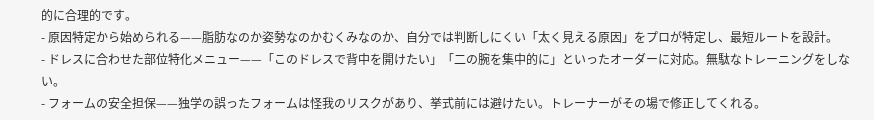的に合理的です。
- 原因特定から始められる——脂肪なのか姿勢なのかむくみなのか、自分では判断しにくい「太く見える原因」をプロが特定し、最短ルートを設計。
- ドレスに合わせた部位特化メニュー——「このドレスで背中を開けたい」「二の腕を集中的に」といったオーダーに対応。無駄なトレーニングをしない。
- フォームの安全担保——独学の誤ったフォームは怪我のリスクがあり、挙式前には避けたい。トレーナーがその場で修正してくれる。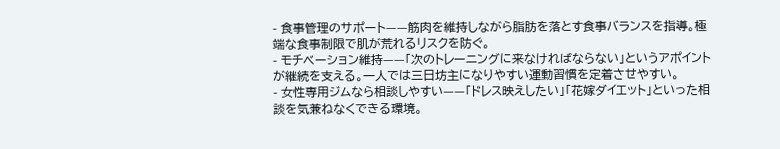- 食事管理のサポート——筋肉を維持しながら脂肪を落とす食事バランスを指導。極端な食事制限で肌が荒れるリスクを防ぐ。
- モチベーション維持——「次のトレーニングに来なければならない」というアポイントが継続を支える。一人では三日坊主になりやすい運動習慣を定着させやすい。
- 女性専用ジムなら相談しやすい——「ドレス映えしたい」「花嫁ダイエット」といった相談を気兼ねなくできる環境。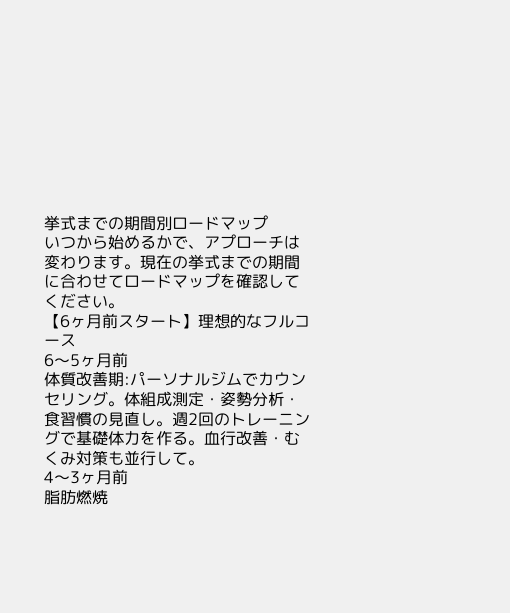挙式までの期間別ロードマップ
いつから始めるかで、アプローチは変わります。現在の挙式までの期間に合わせてロードマップを確認してください。
【6ヶ月前スタート】理想的なフルコース
6〜5ヶ月前
体質改善期:パーソナルジムでカウンセリング。体組成測定・姿勢分析・食習慣の見直し。週2回のトレーニングで基礎体力を作る。血行改善・むくみ対策も並行して。
4〜3ヶ月前
脂肪燃焼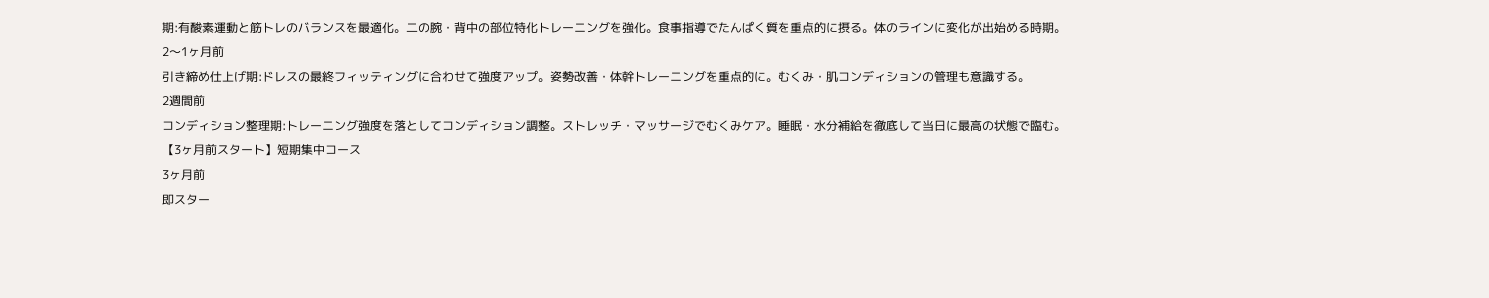期:有酸素運動と筋トレのバランスを最適化。二の腕・背中の部位特化トレーニングを強化。食事指導でたんぱく質を重点的に摂る。体のラインに変化が出始める時期。
2〜1ヶ月前
引き締め仕上げ期:ドレスの最終フィッティングに合わせて強度アップ。姿勢改善・体幹トレーニングを重点的に。むくみ・肌コンディションの管理も意識する。
2週間前
コンディション整理期:トレーニング強度を落としてコンディション調整。ストレッチ・マッサージでむくみケア。睡眠・水分補給を徹底して当日に最高の状態で臨む。
【3ヶ月前スタート】短期集中コース
3ヶ月前
即スター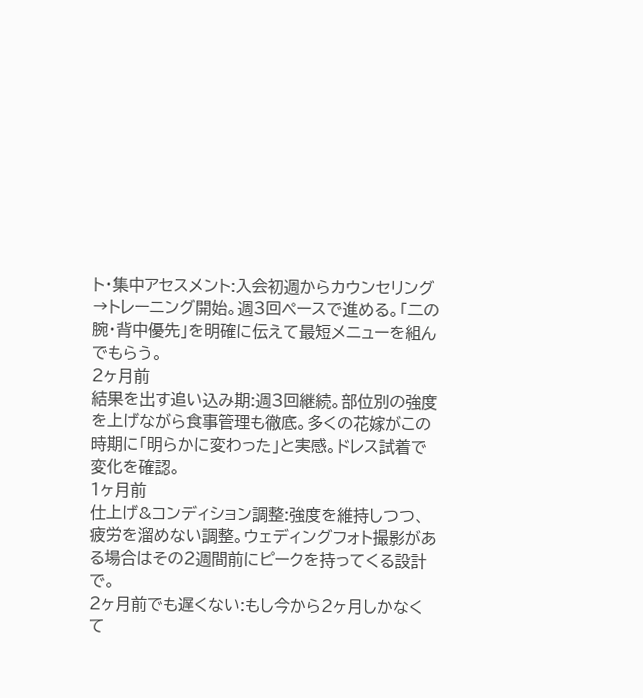ト・集中アセスメント:入会初週からカウンセリング→トレーニング開始。週3回ペースで進める。「二の腕・背中優先」を明確に伝えて最短メニューを組んでもらう。
2ヶ月前
結果を出す追い込み期:週3回継続。部位別の強度を上げながら食事管理も徹底。多くの花嫁がこの時期に「明らかに変わった」と実感。ドレス試着で変化を確認。
1ヶ月前
仕上げ&コンディション調整:強度を維持しつつ、疲労を溜めない調整。ウェディングフォト撮影がある場合はその2週間前にピークを持ってくる設計で。
2ヶ月前でも遅くない:もし今から2ヶ月しかなくて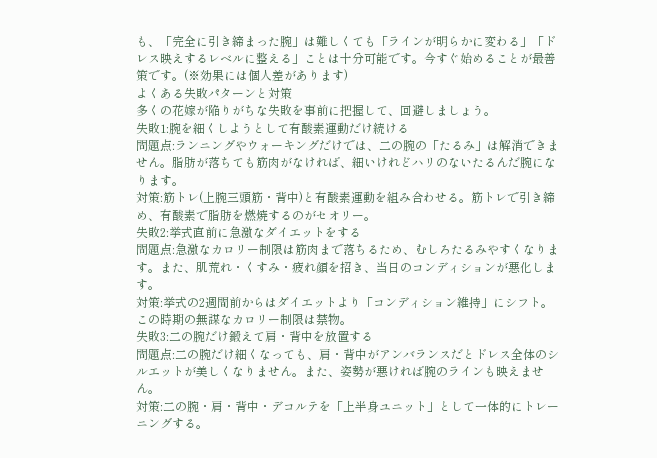も、「完全に引き締まった腕」は難しくても「ラインが明らかに変わる」「ドレス映えするレベルに整える」ことは十分可能です。今すぐ始めることが最善策です。(※効果には個人差があります)
よくある失敗パターンと対策
多くの花嫁が陥りがちな失敗を事前に把握して、回避しましょう。
失敗1:腕を細くしようとして有酸素運動だけ続ける
問題点:ランニングやウォーキングだけでは、二の腕の「たるみ」は解消できません。脂肪が落ちても筋肉がなければ、細いけれどハリのないたるんだ腕になります。
対策:筋トレ(上腕三頭筋・背中)と有酸素運動を組み合わせる。筋トレで引き締め、有酸素で脂肪を燃焼するのがセオリー。
失敗2:挙式直前に急激なダイエットをする
問題点:急激なカロリー制限は筋肉まで落ちるため、むしろたるみやすくなります。また、肌荒れ・くすみ・疲れ顔を招き、当日のコンディションが悪化します。
対策:挙式の2週間前からはダイエットより「コンディション維持」にシフト。この時期の無謀なカロリー制限は禁物。
失敗3:二の腕だけ鍛えて肩・背中を放置する
問題点:二の腕だけ細くなっても、肩・背中がアンバランスだとドレス全体のシルエットが美しくなりません。また、姿勢が悪ければ腕のラインも映えません。
対策:二の腕・肩・背中・デコルテを「上半身ユニット」として一体的にトレーニングする。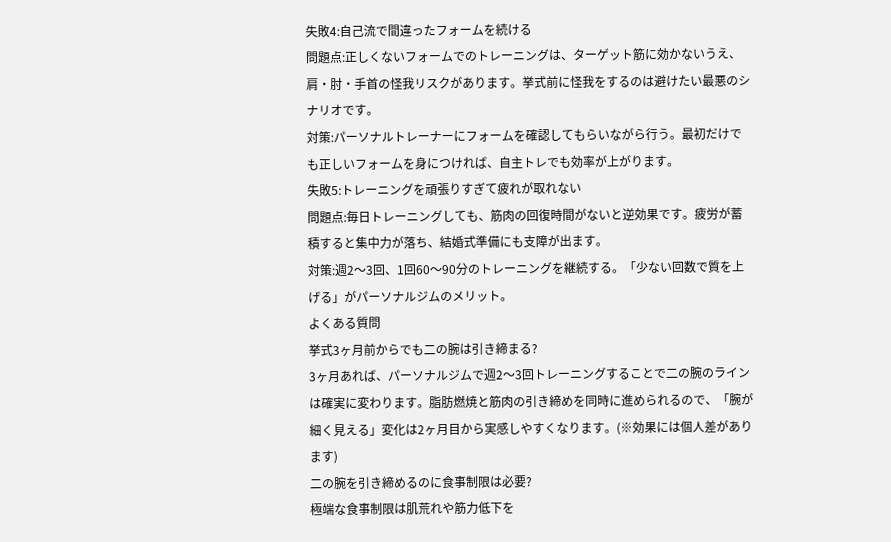失敗4:自己流で間違ったフォームを続ける
問題点:正しくないフォームでのトレーニングは、ターゲット筋に効かないうえ、肩・肘・手首の怪我リスクがあります。挙式前に怪我をするのは避けたい最悪のシナリオです。
対策:パーソナルトレーナーにフォームを確認してもらいながら行う。最初だけでも正しいフォームを身につければ、自主トレでも効率が上がります。
失敗5:トレーニングを頑張りすぎて疲れが取れない
問題点:毎日トレーニングしても、筋肉の回復時間がないと逆効果です。疲労が蓄積すると集中力が落ち、結婚式準備にも支障が出ます。
対策:週2〜3回、1回60〜90分のトレーニングを継続する。「少ない回数で質を上げる」がパーソナルジムのメリット。
よくある質問
挙式3ヶ月前からでも二の腕は引き締まる?
3ヶ月あれば、パーソナルジムで週2〜3回トレーニングすることで二の腕のラインは確実に変わります。脂肪燃焼と筋肉の引き締めを同時に進められるので、「腕が細く見える」変化は2ヶ月目から実感しやすくなります。(※効果には個人差があります)
二の腕を引き締めるのに食事制限は必要?
極端な食事制限は肌荒れや筋力低下を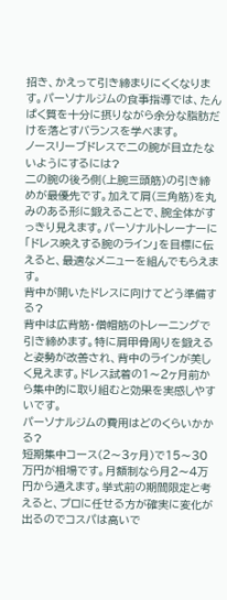招き、かえって引き締まりにくくなります。パーソナルジムの食事指導では、たんぱく質を十分に摂りながら余分な脂肪だけを落とすバランスを学べます。
ノースリーブドレスで二の腕が目立たないようにするには?
二の腕の後ろ側(上腕三頭筋)の引き締めが最優先です。加えて肩(三角筋)を丸みのある形に鍛えることで、腕全体がすっきり見えます。パーソナルトレーナーに「ドレス映えする腕のライン」を目標に伝えると、最適なメニューを組んでもらえます。
背中が開いたドレスに向けてどう準備する?
背中は広背筋・僧帽筋のトレーニングで引き締めます。特に肩甲骨周りを鍛えると姿勢が改善され、背中のラインが美しく見えます。ドレス試着の1〜2ヶ月前から集中的に取り組むと効果を実感しやすいです。
パーソナルジムの費用はどのくらいかかる?
短期集中コース(2〜3ヶ月)で15〜30万円が相場です。月額制なら月2〜4万円から通えます。挙式前の期間限定と考えると、プロに任せる方が確実に変化が出るのでコスパは高いで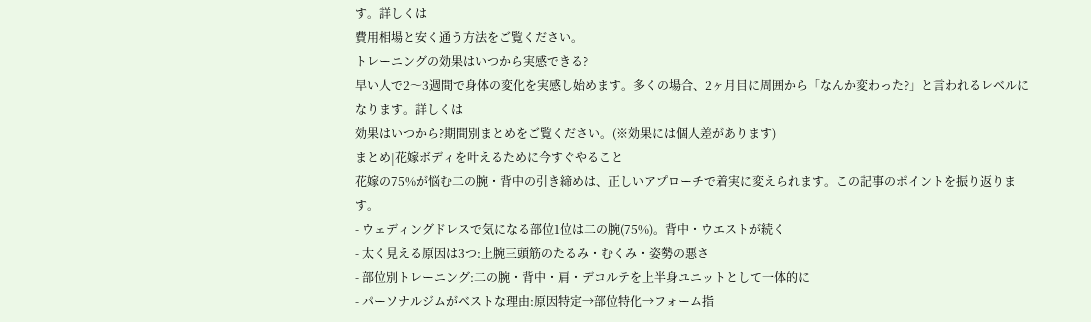す。詳しくは
費用相場と安く通う方法をご覧ください。
トレーニングの効果はいつから実感できる?
早い人で2〜3週間で身体の変化を実感し始めます。多くの場合、2ヶ月目に周囲から「なんか変わった?」と言われるレベルになります。詳しくは
効果はいつから?期間別まとめをご覧ください。(※効果には個人差があります)
まとめ|花嫁ボディを叶えるために今すぐやること
花嫁の75%が悩む二の腕・背中の引き締めは、正しいアプローチで着実に変えられます。この記事のポイントを振り返ります。
- ウェディングドレスで気になる部位1位は二の腕(75%)。背中・ウエストが続く
- 太く見える原因は3つ:上腕三頭筋のたるみ・むくみ・姿勢の悪さ
- 部位別トレーニング:二の腕・背中・肩・デコルテを上半身ユニットとして一体的に
- パーソナルジムがベストな理由:原因特定→部位特化→フォーム指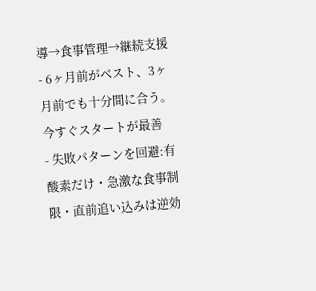導→食事管理→継続支援
- 6ヶ月前がベスト、3ヶ月前でも十分間に合う。今すぐスタートが最善
- 失敗パターンを回避:有酸素だけ・急激な食事制限・直前追い込みは逆効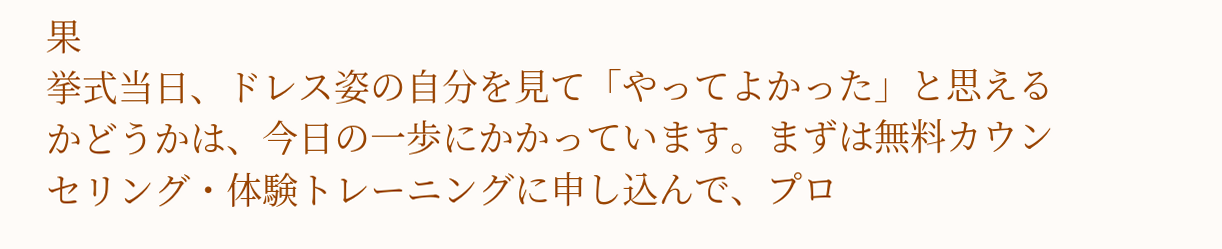果
挙式当日、ドレス姿の自分を見て「やってよかった」と思えるかどうかは、今日の一歩にかかっています。まずは無料カウンセリング・体験トレーニングに申し込んで、プロ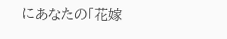にあなたの「花嫁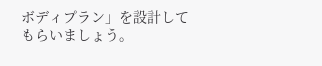ボディプラン」を設計してもらいましょう。